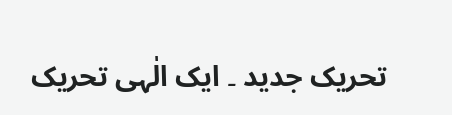تحریک جدید ۔ ایک الٰہی تحریک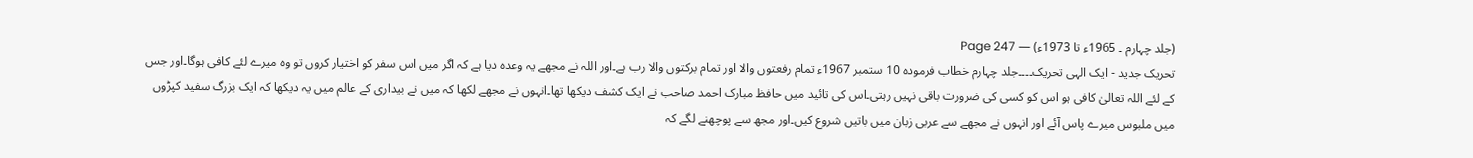(جلد چہارم ۔ 1965ء تا 1973ء) — Page 247
تحریک جدید - ایک الہی تحریک۔۔۔۔جلد چہارم خطاب فرموده 10 ستمبر 1967ء تمام رفعتوں والا اور تمام برکتوں والا رب ہے۔اور اللہ نے مجھے یہ وعدہ دیا ہے کہ اگر میں اس سفر کو اختیار کروں تو وہ میرے لئے کافی ہوگا۔اور جس کے لئے اللہ تعالیٰ کافی ہو اس کو کسی کی ضرورت باقی نہیں رہتی۔اس کی تائید میں حافظ مبارک احمد صاحب نے ایک کشف دیکھا تھا۔انہوں نے مجھے لکھا کہ میں نے بیداری کے عالم میں یہ دیکھا کہ ایک بزرگ سفید کپڑوں میں ملبوس میرے پاس آئے اور انہوں نے مجھے سے عربی زبان میں باتیں شروع کیں۔اور مجھ سے پوچھنے لگے کہ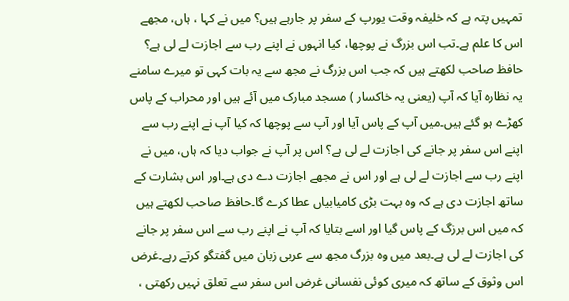تمہیں پتہ ہے کہ خلیفہ وقت یورپ کے سفر پر جارہے ہیں؟ میں نے کہا ، ہاں، مجھے اس کا علم ہے۔تب اس بزرگ نے پوچھا، کیا انہوں نے اپنے رب سے اجازت لے لی ہے؟ حافظ صاحب لکھتے ہیں کہ جب اس بزرگ نے مجھ سے یہ بات کہی تو میرے سامنے یہ نظارہ آیا کہ آپ (یعنی یہ خاکسار ) مسجد مبارک میں آئے ہیں اور محراب کے پاس کھڑے ہو گئے ہیں۔میں آپ کے پاس آیا اور آپ سے پوچھا کہ کیا آپ نے اپنے رب سے اپنے اس سفر پر جانے کی اجازت لے لی ہے؟ اس پر آپ نے جواب دیا کہ ہاں، میں نے اپنے رب سے اجازت لے لی ہے اور اس نے مجھے اجازت دے دی ہے۔اور اس بشارت کے ساتھ اجازت دی ہے کہ وہ بہت بڑی کامیابیاں عطا کرے گا۔حافظ صاحب لکھتے ہیں کہ میں اس برزگ کے پاس گیا اور اسے بتایا کہ آپ نے اپنے رب سے اس سفر پر جانے کی اجازت لے لی ہے۔بعد میں وہ بزرگ مجھ سے عربی زبان میں گفتگو کرتے رہے۔غرض اس وثوق کے ساتھ کہ میری کوئی نفسانی غرض اس سفر سے تعلق نہیں رکھتی ،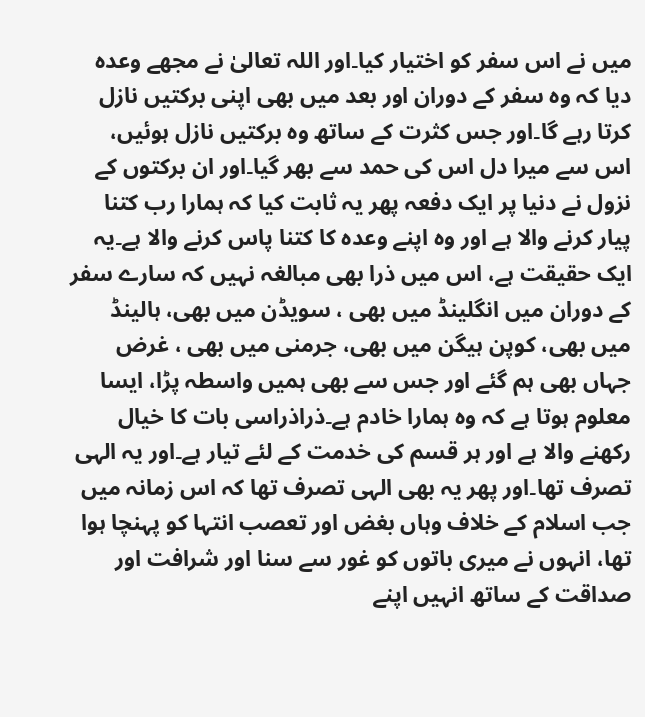میں نے اس سفر کو اختیار کیا۔اور اللہ تعالیٰ نے مجھے وعدہ دیا کہ وہ سفر کے دوران اور بعد میں بھی اپنی برکتیں نازل کرتا رہے گا۔اور جس کثرت کے ساتھ وہ برکتیں نازل ہوئیں، اس سے میرا دل اس کی حمد سے بھر گیا۔اور ان برکتوں کے نزول نے دنیا پر ایک دفعہ پھر یہ ثابت کیا کہ ہمارا رب کتنا پیار کرنے والا ہے اور وہ اپنے وعدہ کا کتنا پاس کرنے والا ہے۔یہ ایک حقیقت ہے، اس میں ذرا بھی مبالغہ نہیں کہ سارے سفر کے دوران میں انگلینڈ میں بھی ، سویڈن میں بھی، ہالینڈ میں بھی، کوپن ہیگن میں بھی، جرمنی میں بھی ، غرض جہاں بھی ہم گئے اور جس سے بھی ہمیں واسطہ پڑا، ایسا معلوم ہوتا ہے کہ وہ ہمارا خادم ہے۔ذراذراسی بات کا خیال رکھنے والا ہے اور ہر قسم کی خدمت کے لئے تیار ہے۔اور یہ الہی تصرف تھا۔اور پھر یہ بھی الہی تصرف تھا کہ اس زمانہ میں جب اسلام کے خلاف وہاں بغض اور تعصب انتہا کو پہنچا ہوا تھا، انہوں نے میری باتوں کو غور سے سنا اور شرافت اور صداقت کے ساتھ انہیں اپنے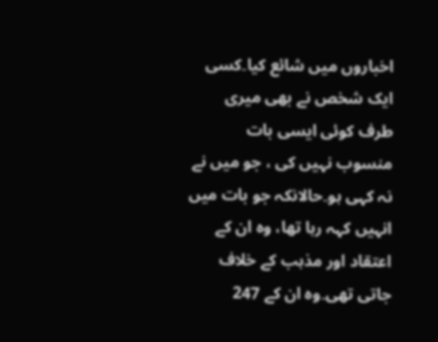اخباروں میں شائع کیا۔کسی ایک شخص نے بھی میری طرف کوئی ایسی بات منسوب نہیں کی ، جو میں نے نہ کہی ہو۔حالانکہ جو بات میں انہیں کہہ رہا تھا، وہ ان کے اعتقاد اور مذہب کے خلاف جاتی تھی۔وہ ان کے 247